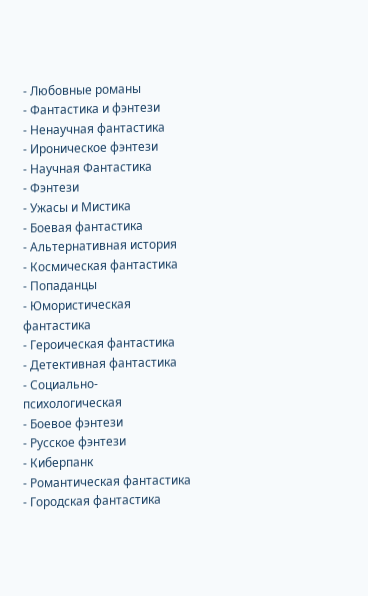- Любовные романы
- Фантастика и фэнтези
- Ненаучная фантастика
- Ироническое фэнтези
- Научная Фантастика
- Фэнтези
- Ужасы и Мистика
- Боевая фантастика
- Альтернативная история
- Космическая фантастика
- Попаданцы
- Юмористическая фантастика
- Героическая фантастика
- Детективная фантастика
- Социально-психологическая
- Боевое фэнтези
- Русское фэнтези
- Киберпанк
- Романтическая фантастика
- Городская фантастика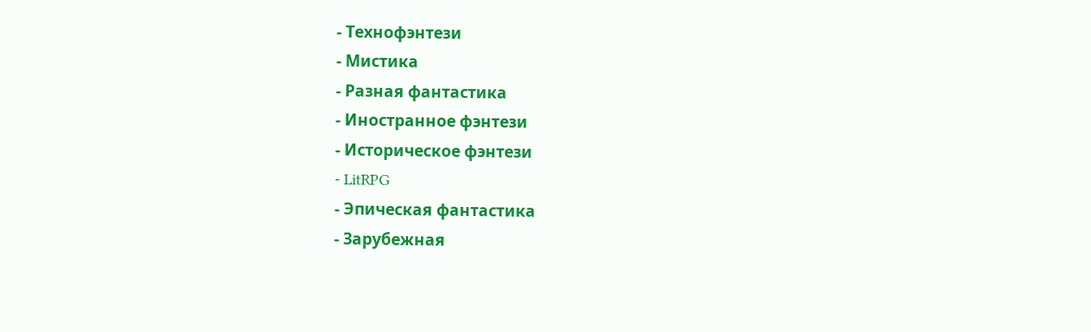- Технофэнтези
- Мистика
- Разная фантастика
- Иностранное фэнтези
- Историческое фэнтези
- LitRPG
- Эпическая фантастика
- Зарубежная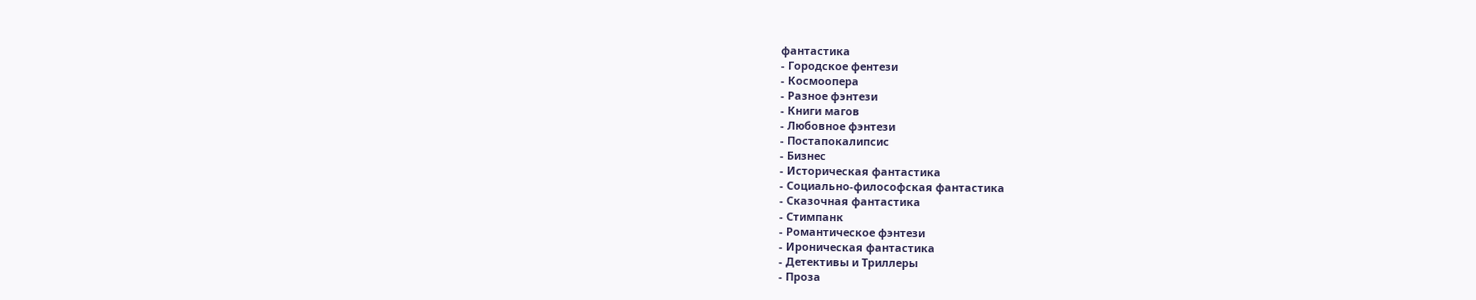фантастика
- Городское фентези
- Космоопера
- Разное фэнтези
- Книги магов
- Любовное фэнтези
- Постапокалипсис
- Бизнес
- Историческая фантастика
- Социально-философская фантастика
- Сказочная фантастика
- Стимпанк
- Романтическое фэнтези
- Ироническая фантастика
- Детективы и Триллеры
- Проза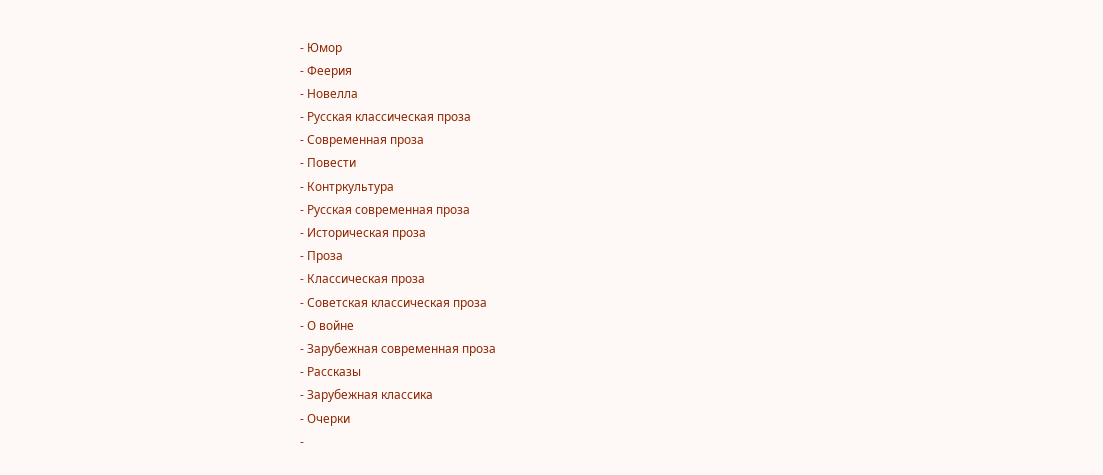- Юмор
- Феерия
- Новелла
- Русская классическая проза
- Современная проза
- Повести
- Контркультура
- Русская современная проза
- Историческая проза
- Проза
- Классическая проза
- Советская классическая проза
- О войне
- Зарубежная современная проза
- Рассказы
- Зарубежная классика
- Очерки
-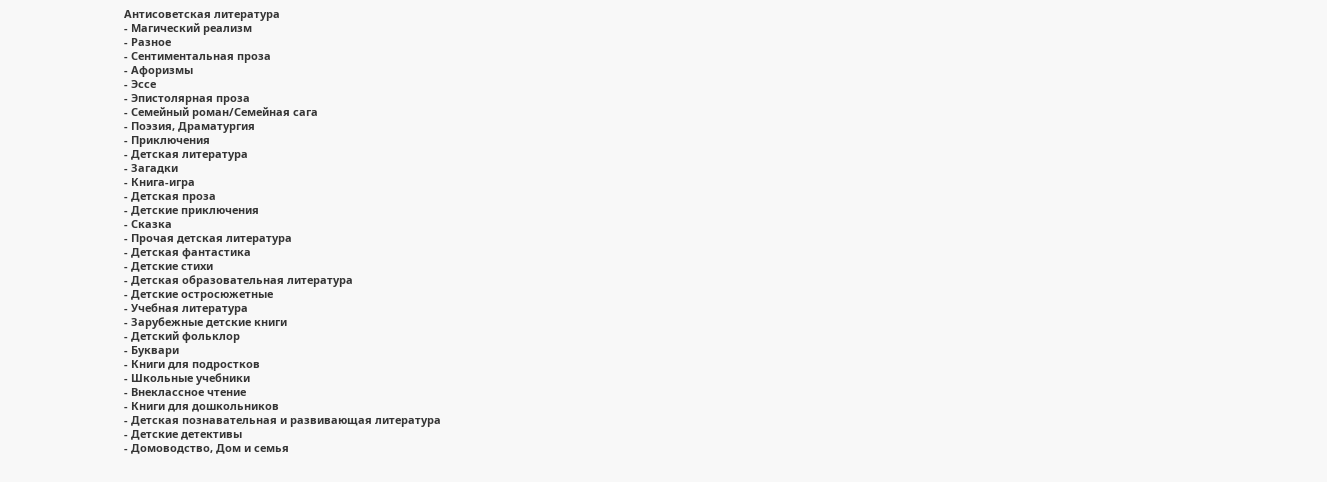Антисоветская литература
- Магический реализм
- Разное
- Сентиментальная проза
- Афоризмы
- Эссе
- Эпистолярная проза
- Семейный роман/Семейная сага
- Поэзия, Драматургия
- Приключения
- Детская литература
- Загадки
- Книга-игра
- Детская проза
- Детские приключения
- Сказка
- Прочая детская литература
- Детская фантастика
- Детские стихи
- Детская образовательная литература
- Детские остросюжетные
- Учебная литература
- Зарубежные детские книги
- Детский фольклор
- Буквари
- Книги для подростков
- Школьные учебники
- Внеклассное чтение
- Книги для дошкольников
- Детская познавательная и развивающая литература
- Детские детективы
- Домоводство, Дом и семья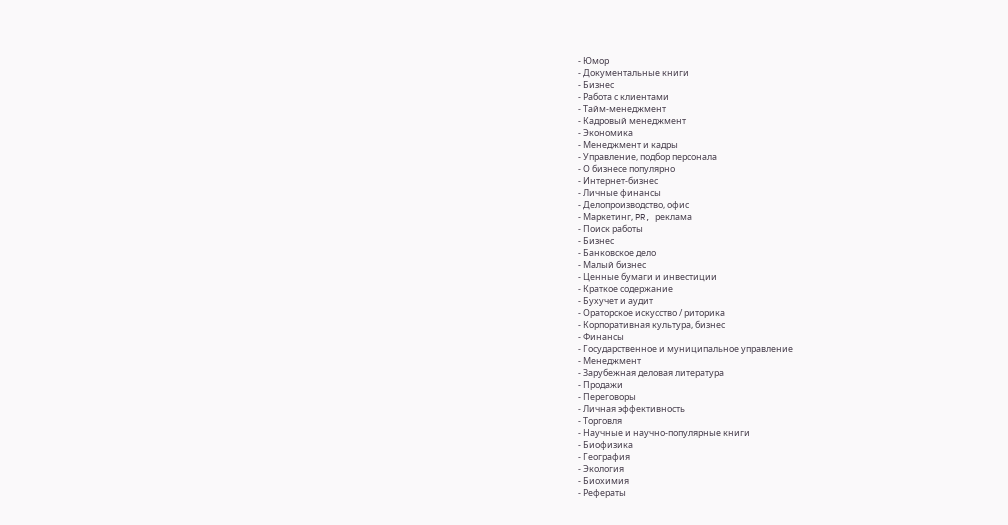- Юмор
- Документальные книги
- Бизнес
- Работа с клиентами
- Тайм-менеджмент
- Кадровый менеджмент
- Экономика
- Менеджмент и кадры
- Управление, подбор персонала
- О бизнесе популярно
- Интернет-бизнес
- Личные финансы
- Делопроизводство, офис
- Маркетинг, PR, реклама
- Поиск работы
- Бизнес
- Банковское дело
- Малый бизнес
- Ценные бумаги и инвестиции
- Краткое содержание
- Бухучет и аудит
- Ораторское искусство / риторика
- Корпоративная культура, бизнес
- Финансы
- Государственное и муниципальное управление
- Менеджмент
- Зарубежная деловая литература
- Продажи
- Переговоры
- Личная эффективность
- Торговля
- Научные и научно-популярные книги
- Биофизика
- География
- Экология
- Биохимия
- Рефераты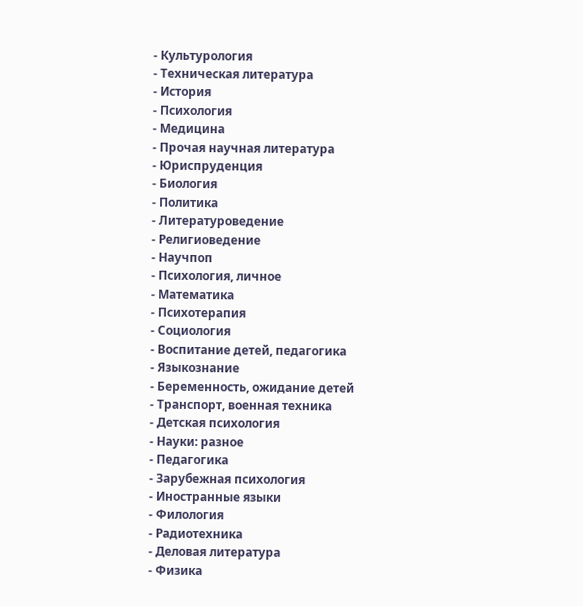- Культурология
- Техническая литература
- История
- Психология
- Медицина
- Прочая научная литература
- Юриспруденция
- Биология
- Политика
- Литературоведение
- Религиоведение
- Научпоп
- Психология, личное
- Математика
- Психотерапия
- Социология
- Воспитание детей, педагогика
- Языкознание
- Беременность, ожидание детей
- Транспорт, военная техника
- Детская психология
- Науки: разное
- Педагогика
- Зарубежная психология
- Иностранные языки
- Филология
- Радиотехника
- Деловая литература
- Физика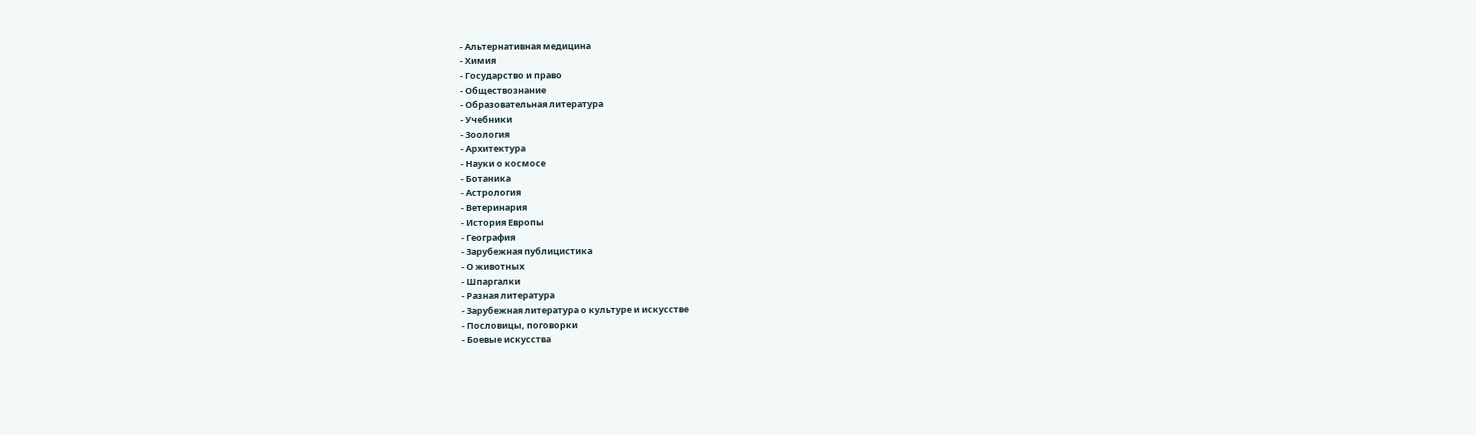- Альтернативная медицина
- Химия
- Государство и право
- Обществознание
- Образовательная литература
- Учебники
- Зоология
- Архитектура
- Науки о космосе
- Ботаника
- Астрология
- Ветеринария
- История Европы
- География
- Зарубежная публицистика
- О животных
- Шпаргалки
- Разная литература
- Зарубежная литература о культуре и искусстве
- Пословицы, поговорки
- Боевые искусства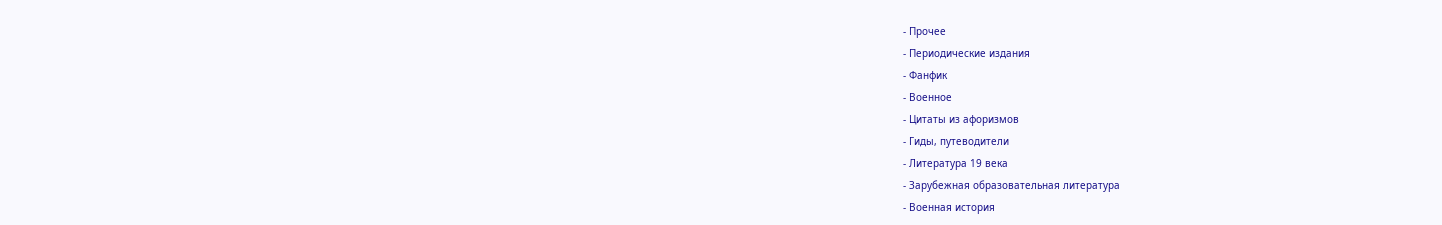- Прочее
- Периодические издания
- Фанфик
- Военное
- Цитаты из афоризмов
- Гиды, путеводители
- Литература 19 века
- Зарубежная образовательная литература
- Военная история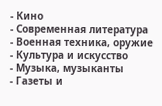- Кино
- Современная литература
- Военная техника, оружие
- Культура и искусство
- Музыка, музыканты
- Газеты и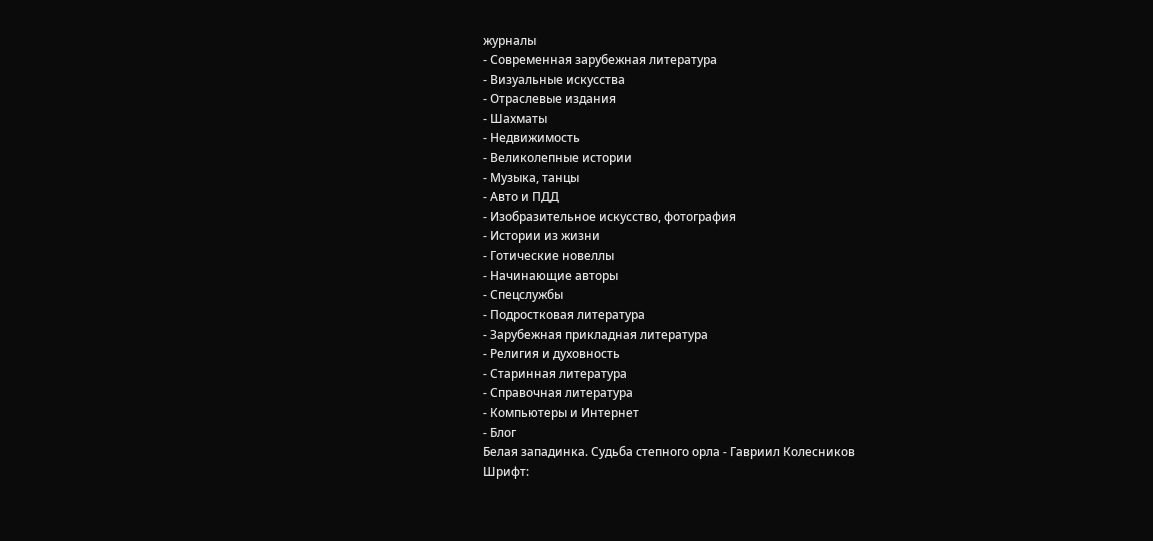журналы
- Современная зарубежная литература
- Визуальные искусства
- Отраслевые издания
- Шахматы
- Недвижимость
- Великолепные истории
- Музыка, танцы
- Авто и ПДД
- Изобразительное искусство, фотография
- Истории из жизни
- Готические новеллы
- Начинающие авторы
- Спецслужбы
- Подростковая литература
- Зарубежная прикладная литература
- Религия и духовность
- Старинная литература
- Справочная литература
- Компьютеры и Интернет
- Блог
Белая западинка. Судьба степного орла - Гавриил Колесников
Шрифт: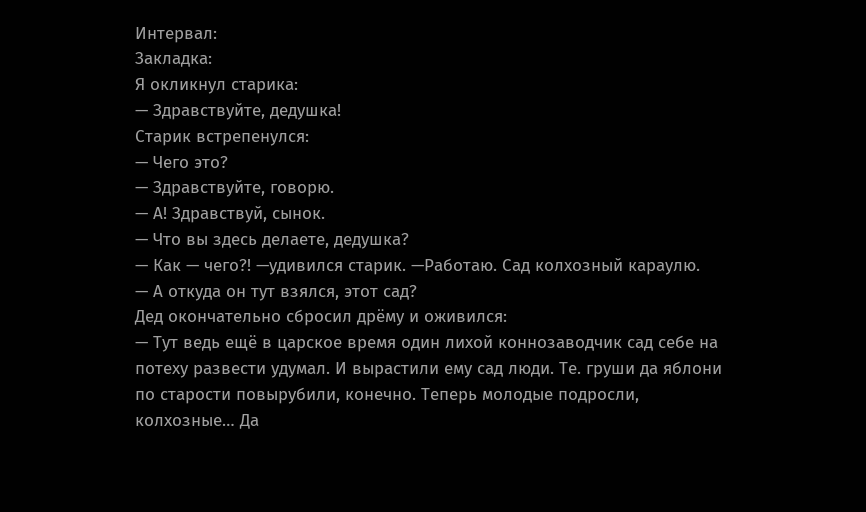Интервал:
Закладка:
Я окликнул старика:
— Здравствуйте, дедушка!
Старик встрепенулся:
— Чего это?
— Здравствуйте, говорю.
— А! Здравствуй, сынок.
— Что вы здесь делаете, дедушка?
— Как — чего?! —удивился старик. —Работаю. Сад колхозный караулю.
— А откуда он тут взялся, этот сад?
Дед окончательно сбросил дрёму и оживился:
— Тут ведь ещё в царское время один лихой коннозаводчик сад себе на потеху развести удумал. И вырастили ему сад люди. Те. груши да яблони по старости повырубили, конечно. Теперь молодые подросли, колхозные… Да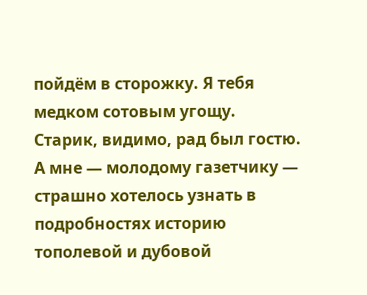пойдём в сторожку. Я тебя медком сотовым угощу.
Старик, видимо, рад был гостю. А мне — молодому газетчику — страшно хотелось узнать в подробностях историю тополевой и дубовой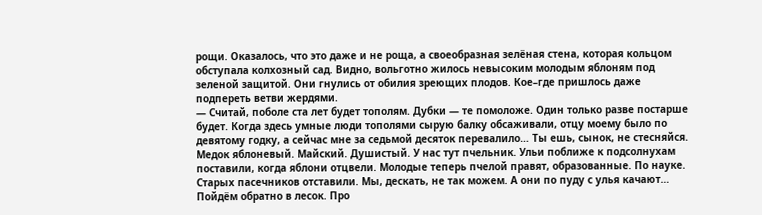рощи. Оказалось, что это даже и не роща, а своеобразная зелёная стена, которая кольцом обступала колхозный сад. Видно, вольготно жилось невысоким молодым яблоням под зеленой защитой. Они гнулись от обилия зреющих плодов. Кое–где пришлось даже подпереть ветви жердями.
— Считай, поболе ста лет будет тополям. Дубки — те помоложе. Один только разве постарше будет. Когда здесь умные люди тополями сырую балку обсаживали, отцу моему было по девятому годку, а сейчас мне за седьмой десяток перевалило… Ты ешь, сынок, не стесняйся. Медок яблоневый. Майский. Душистый. У нас тут пчельник. Ульи поближе к подсолнухам поставили, когда яблони отцвели. Молодые теперь пчелой правят, образованные. По науке. Старых пасечников отставили. Мы, дескать, не так можем. А они по пуду с улья качают… Пойдём обратно в лесок. Про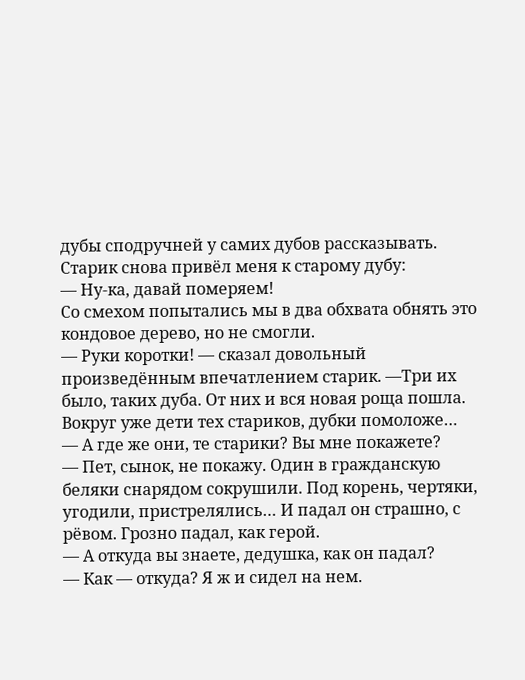дубы сподручней у самих дубов рассказывать.
Старик снова привёл меня к старому дубу:
— Ну‑ка, давай померяем!
Со смехом попытались мы в два обхвата обнять это кондовое дерево, но не смогли.
— Руки коротки! — сказал довольный произведённым впечатлением старик. —Три их было, таких дуба. От них и вся новая роща пошла. Вокруг уже дети тех стариков, дубки помоложе…
— А где же они, те старики? Вы мне покажете?
— Пет, сынок, не покажу. Один в гражданскую беляки снарядом сокрушили. Под корень, чертяки, угодили, пристрелялись… И падал он страшно, с рёвом. Грозно падал, как герой.
— А откуда вы знаете, дедушка, как он падал?
— Как — откуда? Я ж и сидел на нем.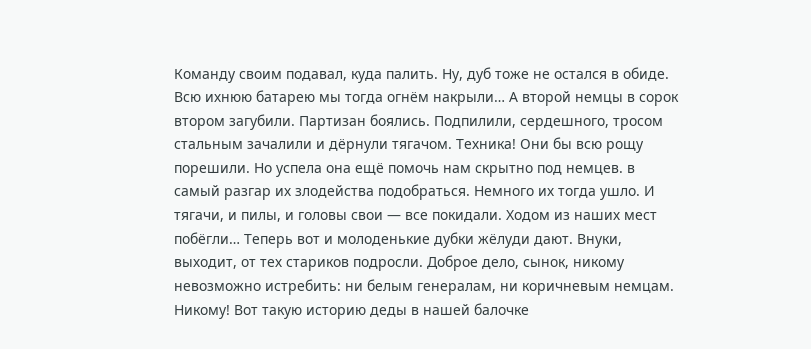Команду своим подавал, куда палить. Ну, дуб тоже не остался в обиде. Всю ихнюю батарею мы тогда огнём накрыли… А второй немцы в сорок втором загубили. Партизан боялись. Подпилили, сердешного, тросом стальным зачалили и дёрнули тягачом. Техника! Они бы всю рощу порешили. Но успела она ещё помочь нам скрытно под немцев. в самый разгар их злодейства подобраться. Немного их тогда ушло. И тягачи, и пилы, и головы свои — все покидали. Ходом из наших мест побёгли… Теперь вот и молоденькие дубки жёлуди дают. Внуки, выходит, от тех стариков подросли. Доброе дело, сынок, никому невозможно истребить: ни белым генералам, ни коричневым немцам. Никому! Вот такую историю деды в нашей балочке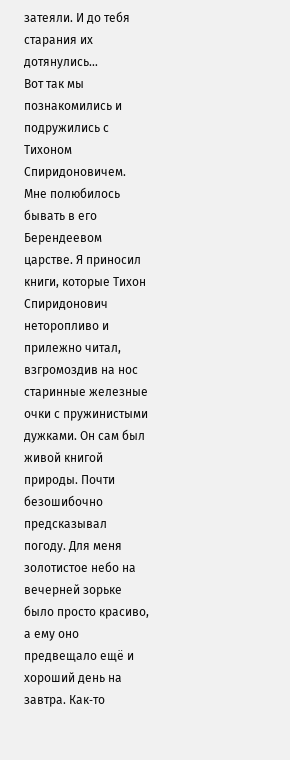затеяли. И до тебя старания их дотянулись…
Вот так мы познакомились и подружились с Тихоном Спиридоновичем.
Мне полюбилось бывать в его Берендеевом царстве. Я приносил книги, которые Тихон Спиридонович неторопливо и прилежно читал, взгромоздив на нос старинные железные очки с пружинистыми дужками. Он сам был живой книгой природы. Почти безошибочно предсказывал погоду. Для меня золотистое небо на вечерней зорьке было просто красиво, а ему оно предвещало ещё и хороший день на завтра. Как‑то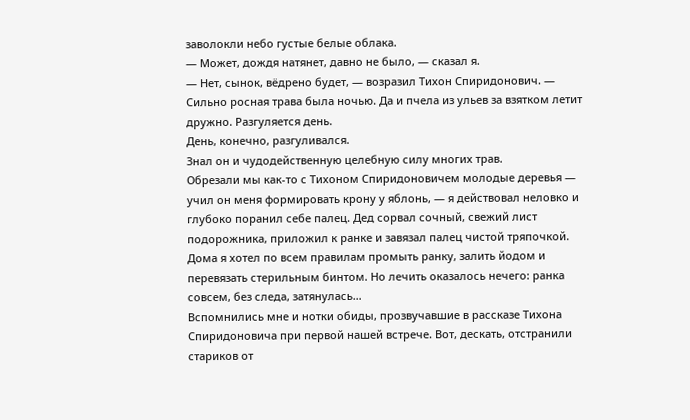заволокли небо густые белые облака.
— Может, дождя натянет, давно не было, — сказал я.
— Нет, сынок, вёдрено будет, — возразил Тихон Спиридонович. — Сильно росная трава была ночью. Да и пчела из ульев за взятком летит дружно. Разгуляется день.
День, конечно, разгуливался.
Знал он и чудодейственную целебную силу многих трав.
Обрезали мы как‑то с Тихоном Спиридоновичем молодые деревья — учил он меня формировать крону у яблонь, — я действовал неловко и глубоко поранил себе палец. Дед сорвал сочный, свежий лист подорожника, приложил к ранке и завязал палец чистой тряпочкой. Дома я хотел по всем правилам промыть ранку, залить йодом и перевязать стерильным бинтом. Но лечить оказалось нечего: ранка совсем, без следа, затянулась…
Вспомнились мне и нотки обиды, прозвучавшие в рассказе Тихона Спиридоновича при первой нашей встрече. Вот, дескать, отстранили стариков от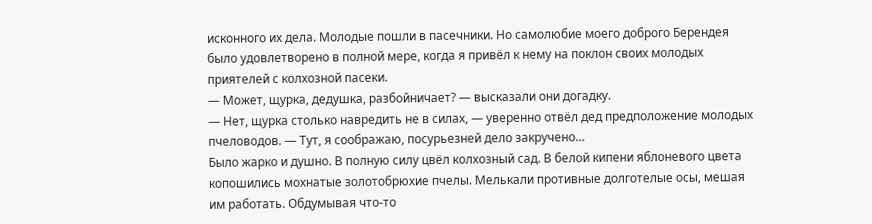исконного их дела. Молодые пошли в пасечники. Но самолюбие моего доброго Берендея было удовлетворено в полной мере, когда я привёл к нему на поклон своих молодых приятелей с колхозной пасеки.
— Может, щурка, дедушка, разбойничает? — высказали они догадку.
— Нет, щурка столько навредить не в силах, — уверенно отвёл дед предположение молодых пчеловодов. — Тут, я соображаю, посурьезней дело закручено…
Было жарко и душно. В полную силу цвёл колхозный сад. В белой кипени яблоневого цвета копошились мохнатые золотобрюхие пчелы. Мелькали противные долготелые осы, мешая им работать. Обдумывая что‑то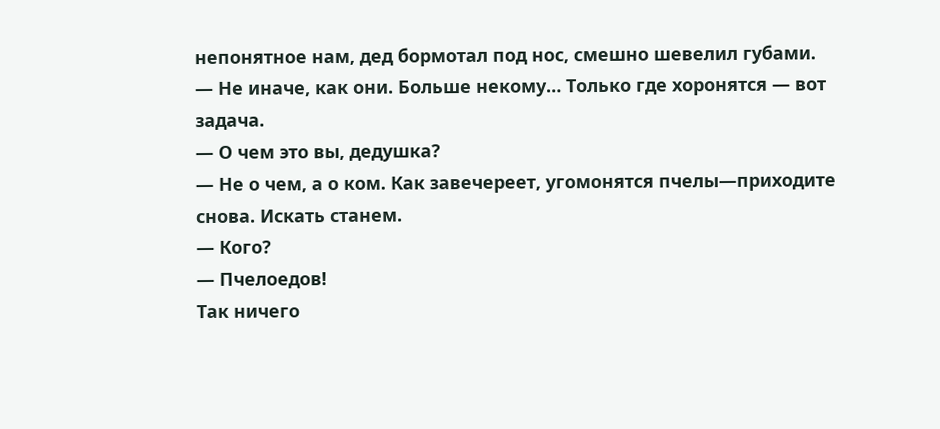непонятное нам, дед бормотал под нос, смешно шевелил губами.
— Не иначе, как они. Больше некому… Только где хоронятся — вот задача.
— О чем это вы, дедушка?
— Не о чем, а о ком. Как завечереет, угомонятся пчелы—приходите снова. Искать станем.
— Кого?
— Пчелоедов!
Так ничего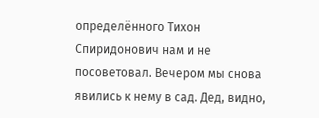определённого Тихон Спиридонович нам и не посоветовал. Вечером мы снова явились к нему в сад. Дед, видно,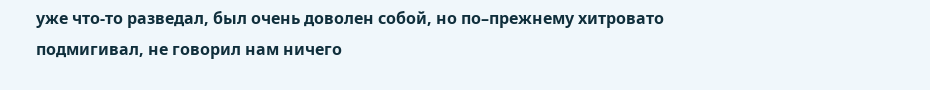уже что-то разведал, был очень доволен собой, но по–прежнему хитровато подмигивал, не говорил нам ничего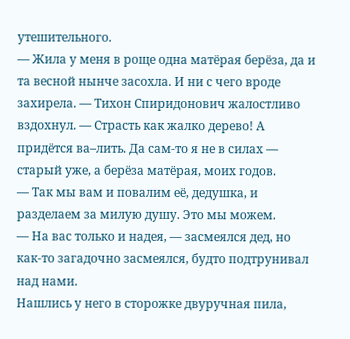утешительного.
— Жила у меня в роще одна матёрая берёза, да и та весной нынче засохла. И ни с чего вроде захирела. — Тихон Спиридонович жалостливо вздохнул. — Страсть как жалко дерево! А придётся ва–лить. Да сам‑то я не в силах — старый уже, а берёза матёрая, моих годов.
— Так мы вам и повалим её, дедушка, и разделаем за милую душу. Это мы можем.
— На вас только и надея, — засмеялся дед, но как‑то загадочно засмеялся, будто подтрунивал над нами.
Нашлись у него в сторожке двуручная пила,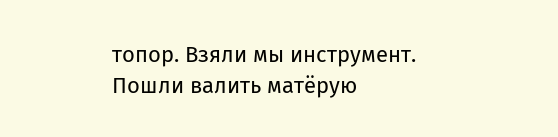топор. Взяли мы инструмент. Пошли валить матёрую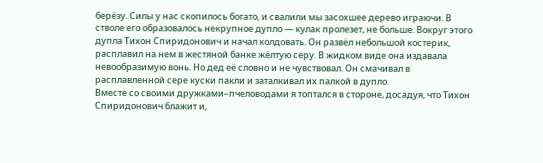берёзу. Силы у нас скопилось богато, и свалили мы засохшее дерево играючи. В стволе его образовалось некрупное дупло — кулак пролезет, не больше. Вокруг этого дупла Тихон Спиридонович и начал колдовать. Он развёл небольшой костерик, расплавил на нем в жестяной банке жёлтую серу. В жидком виде она издавала невообразимую вонь. Но дед её словно и не чувствовал. Он смачивал в расплавленной сере куски пакли и заталкивал их палкой в дупло.
Вместе со своими дружками–пчеловодами я топтался в стороне, досадуя, что Тихон Спиридонович блажит и,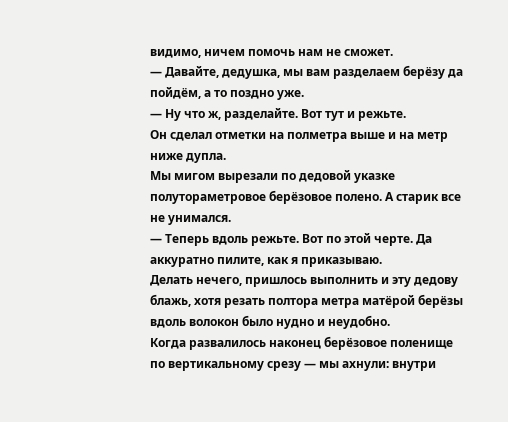видимо, ничем помочь нам не сможет.
— Давайте, дедушка, мы вам разделаем берёзу да пойдём, а то поздно уже.
— Ну что ж, разделайте. Вот тут и режьте.
Он сделал отметки на полметра выше и на метр ниже дупла.
Мы мигом вырезали по дедовой указке полутораметровое берёзовое полено. А старик все не унимался.
— Теперь вдоль режьте. Вот по этой черте. Да аккуратно пилите, как я приказываю.
Делать нечего, пришлось выполнить и эту дедову блажь, хотя резать полтора метра матёрой берёзы вдоль волокон было нудно и неудобно.
Когда развалилось наконец берёзовое поленище по вертикальному срезу — мы ахнули: внутри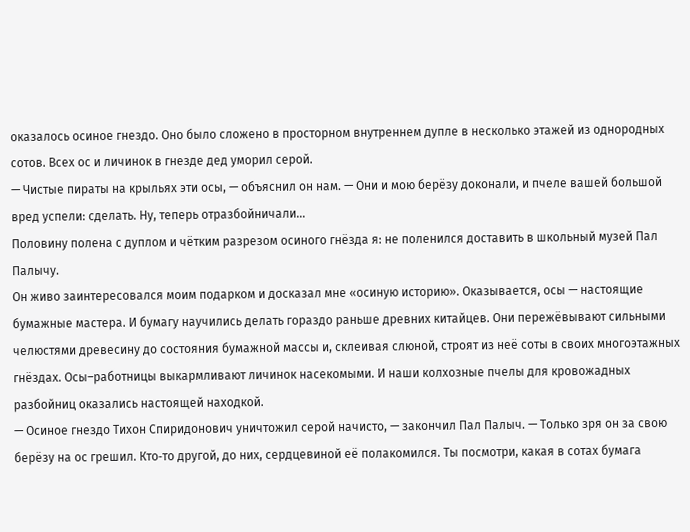оказалось осиное гнездо. Оно было сложено в просторном внутреннем дупле в несколько этажей из однородных сотов. Всех ос и личинок в гнезде дед уморил серой.
— Чистые пираты на крыльях эти осы, — объяснил он нам. — Они и мою берёзу доконали, и пчеле вашей большой вред успели: сделать. Ну, теперь отразбойничали…
Половину полена с дуплом и чётким разрезом осиного гнёзда я: не поленился доставить в школьный музей Пал Палычу.
Он живо заинтересовался моим подарком и досказал мне «осиную историю». Оказывается, осы — настоящие бумажные мастера. И бумагу научились делать гораздо раньше древних китайцев. Они пережёвывают сильными челюстями древесину до состояния бумажной массы и, склеивая слюной, строят из неё соты в своих многоэтажных гнёздах. Осы–работницы выкармливают личинок насекомыми. И наши колхозные пчелы для кровожадных разбойниц оказались настоящей находкой.
— Осиное гнездо Тихон Спиридонович уничтожил серой начисто, — закончил Пал Палыч. — Только зря он за свою берёзу на ос грешил. Кто‑то другой, до них, сердцевиной её полакомился. Ты посмотри, какая в сотах бумага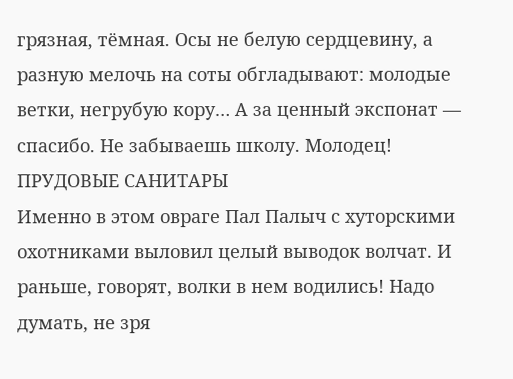грязная, тёмная. Осы не белую сердцевину, а разную мелочь на соты обгладывают: молодые ветки, негрубую кору… А за ценный экспонат — спасибо. Не забываешь школу. Молодец!
ПРУДОВЫЕ САНИТАРЫ
Именно в этом овраге Пал Палыч с хуторскими охотниками выловил целый выводок волчат. И раньше, говорят, волки в нем водились! Надо думать, не зря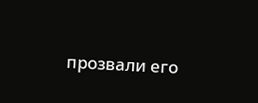прозвали его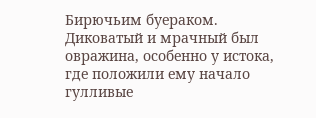Бирючьим буераком. Диковатый и мрачный был овражина, особенно у истока, где положили ему начало гулливые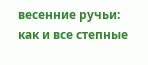весенние ручьи: как и все степные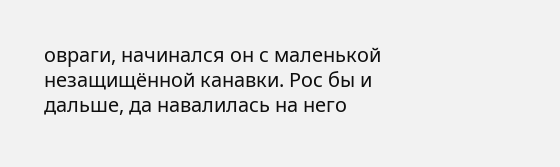овраги, начинался он с маленькой незащищённой канавки. Рос бы и дальше, да навалилась на него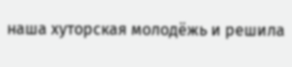наша хуторская молодёжь и решила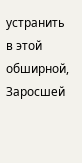устранить в этой обширной, Заросшей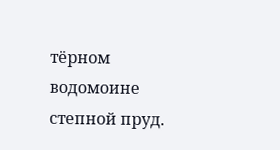тёрном водомоине степной пруд.